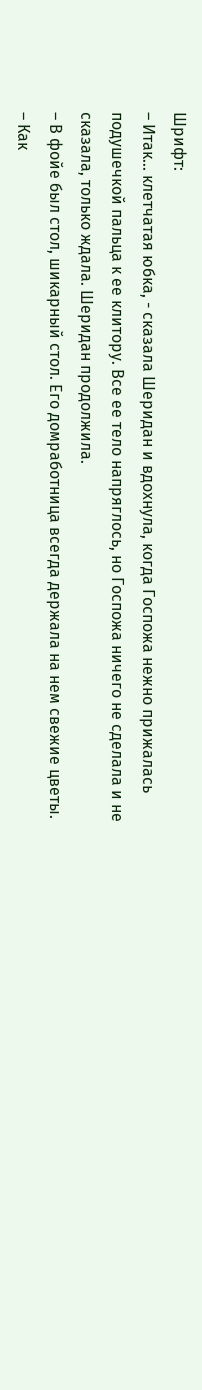Шрифт:
– Итак... клетчатая юбка, - сказала Шеридан и вдохнула, когда Госпожа нежно прижалась подушечкой пальца к ее клитору. Все ее тело напряглось, но Госпожа ничего не сделала и не сказала, только ждала. Шеридан продолжила.
– В фойе был стол, шикарный стол. Его домработница всегда держала на нем свежие цветы.
– Как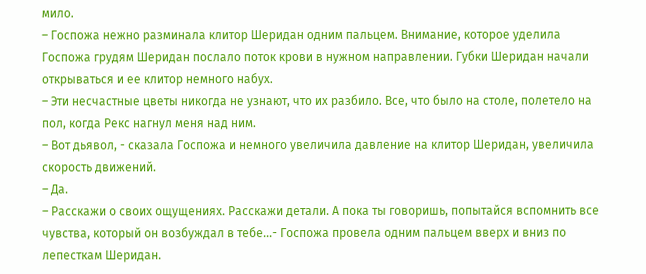мило.
– Госпожа нежно разминала клитор Шеридан одним пальцем. Внимание, которое уделила Госпожа грудям Шеридан послало поток крови в нужном направлении. Губки Шеридан начали открываться и ее клитор немного набух.
– Эти несчастные цветы никогда не узнают, что их разбило. Все, что было на столе, полетело на пол, когда Рекс нагнул меня над ним.
– Вот дьявол, - сказала Госпожа и немного увеличила давление на клитор Шеридан, увеличила скорость движений.
– Да.
– Расскажи о своих ощущениях. Расскажи детали. А пока ты говоришь, попытайся вспомнить все чувства, который он возбуждал в тебе...- Госпожа провела одним пальцем вверх и вниз по лепесткам Шеридан.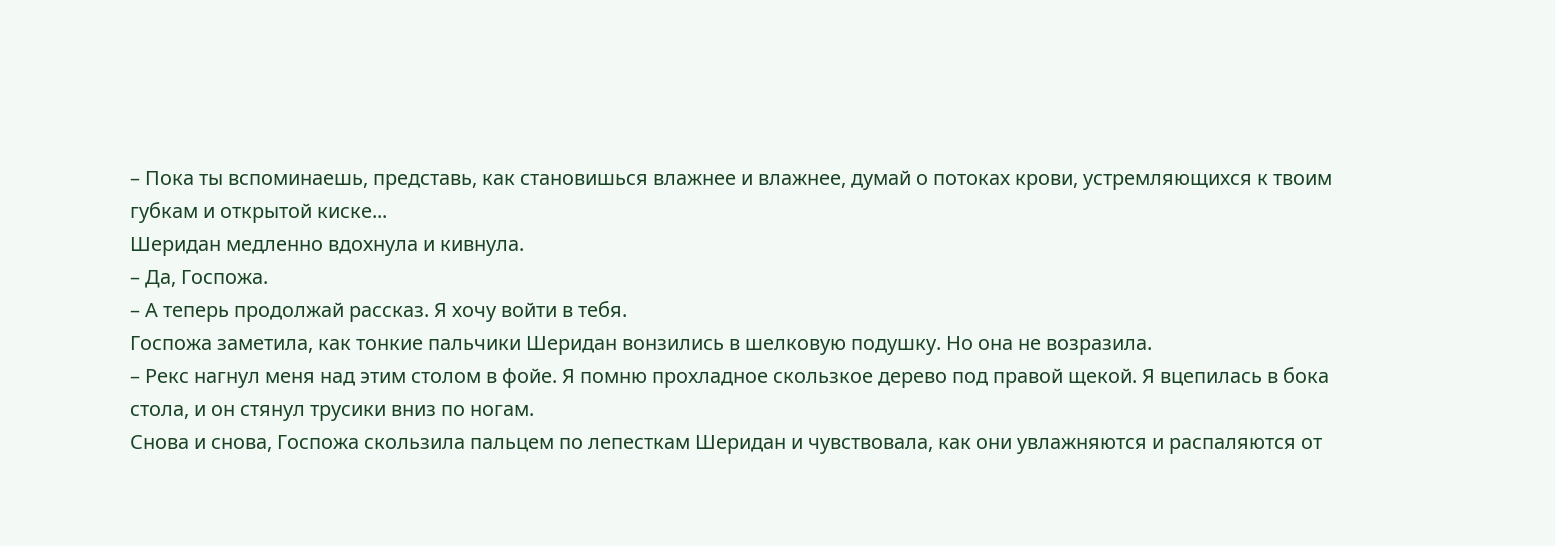– Пока ты вспоминаешь, представь, как становишься влажнее и влажнее, думай о потоках крови, устремляющихся к твоим губкам и открытой киске...
Шеридан медленно вдохнула и кивнула.
– Да, Госпожа.
– А теперь продолжай рассказ. Я хочу войти в тебя.
Госпожа заметила, как тонкие пальчики Шеридан вонзились в шелковую подушку. Но она не возразила.
– Рекс нагнул меня над этим столом в фойе. Я помню прохладное скользкое дерево под правой щекой. Я вцепилась в бока стола, и он стянул трусики вниз по ногам.
Снова и снова, Госпожа скользила пальцем по лепесткам Шеридан и чувствовала, как они увлажняются и распаляются от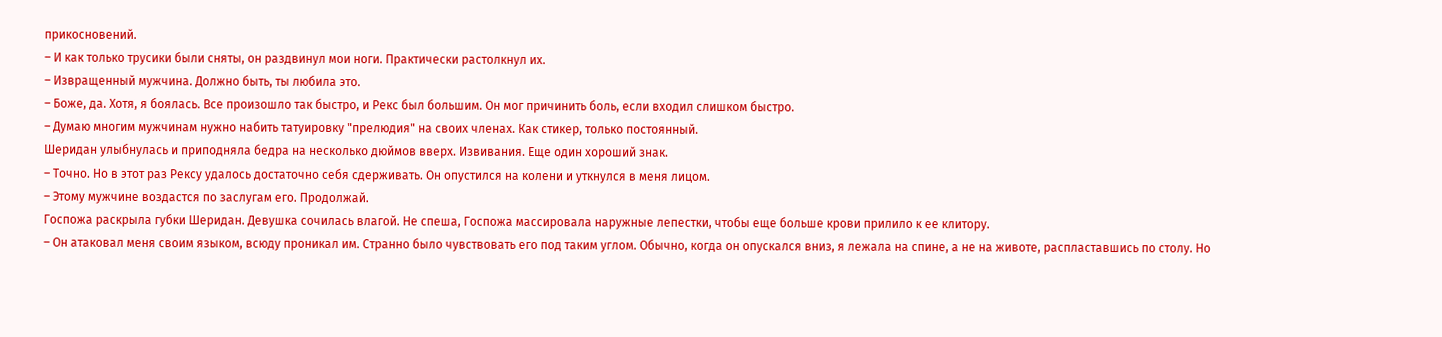прикосновений.
– И как только трусики были сняты, он раздвинул мои ноги. Практически растолкнул их.
– Извращенный мужчина. Должно быть, ты любила это.
– Боже, да. Хотя, я боялась. Все произошло так быстро, и Рекс был большим. Он мог причинить боль, если входил слишком быстро.
– Думаю многим мужчинам нужно набить татуировку "прелюдия" на своих членах. Как стикер, только постоянный.
Шеридан улыбнулась и приподняла бедра на несколько дюймов вверх. Извивания. Еще один хороший знак.
– Точно. Но в этот раз Рексу удалось достаточно себя сдерживать. Он опустился на колени и уткнулся в меня лицом.
– Этому мужчине воздастся по заслугам его. Продолжай.
Госпожа раскрыла губки Шеридан. Девушка сочилась влагой. Не спеша, Госпожа массировала наружные лепестки, чтобы еще больше крови прилило к ее клитору.
– Он атаковал меня своим языком, всюду проникал им. Странно было чувствовать его под таким углом. Обычно, когда он опускался вниз, я лежала на спине, а не на животе, распластавшись по столу. Но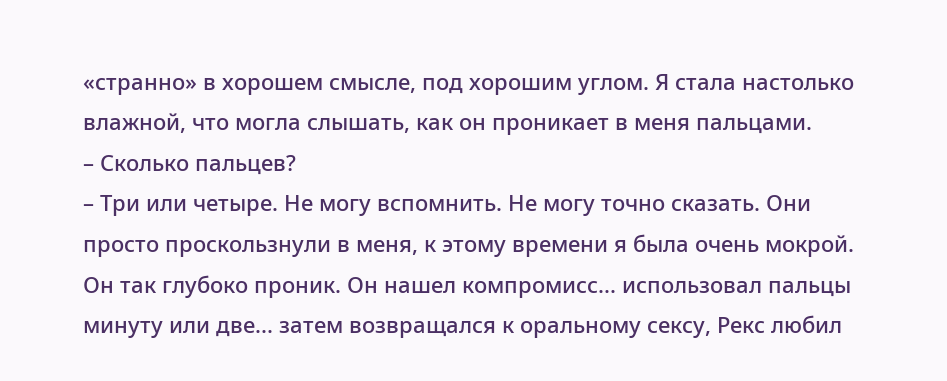«странно» в хорошем смысле, под хорошим углом. Я стала настолько влажной, что могла слышать, как он проникает в меня пальцами.
– Сколько пальцев?
– Три или четыре. Не могу вспомнить. Не могу точно сказать. Они просто проскользнули в меня, к этому времени я была очень мокрой. Он так глубоко проник. Он нашел компромисс... использовал пальцы минуту или две... затем возвращался к оральному сексу, Рекс любил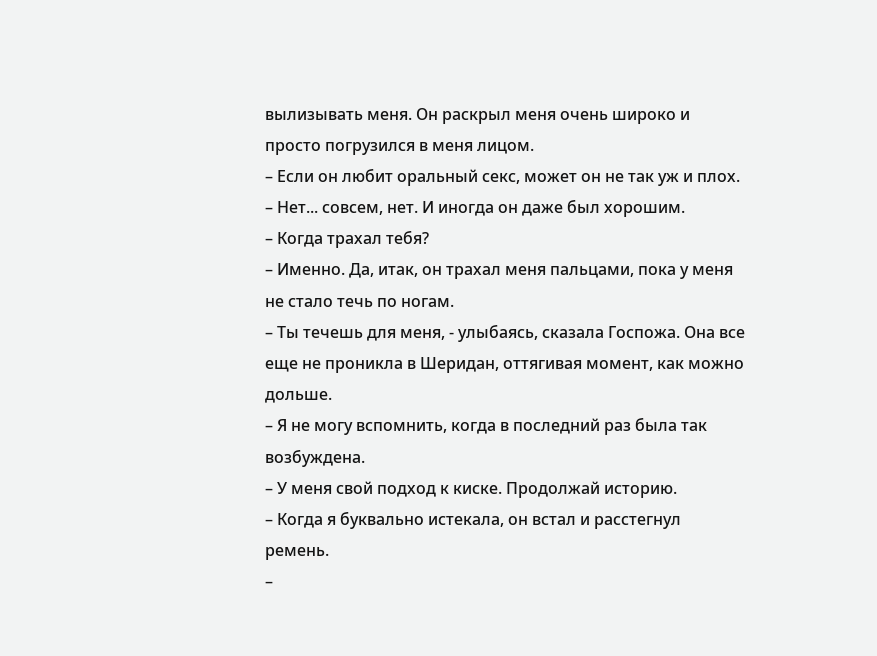вылизывать меня. Он раскрыл меня очень широко и просто погрузился в меня лицом.
– Если он любит оральный секс, может он не так уж и плох.
– Нет... совсем, нет. И иногда он даже был хорошим.
– Когда трахал тебя?
– Именно. Да, итак, он трахал меня пальцами, пока у меня не стало течь по ногам.
– Ты течешь для меня, - улыбаясь, сказала Госпожа. Она все еще не проникла в Шеридан, оттягивая момент, как можно дольше.
– Я не могу вспомнить, когда в последний раз была так возбуждена.
– У меня свой подход к киске. Продолжай историю.
– Когда я буквально истекала, он встал и расстегнул ремень.
–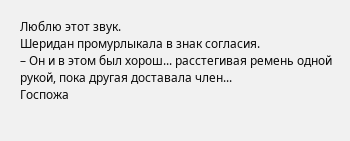Люблю этот звук.
Шеридан промурлыкала в знак согласия.
– Он и в этом был хорош... расстегивая ремень одной рукой, пока другая доставала член...
Госпожа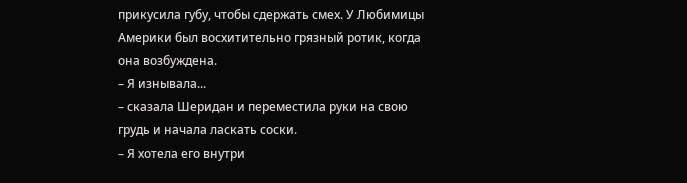прикусила губу, чтобы сдержать смех. У Любимицы Америки был восхитительно грязный ротик, когда она возбуждена.
– Я изнывала...
– сказала Шеридан и переместила руки на свою грудь и начала ласкать соски.
– Я хотела его внутри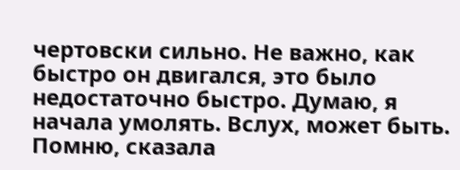чертовски сильно. Не важно, как быстро он двигался, это было недостаточно быстро. Думаю, я начала умолять. Вслух, может быть. Помню, сказала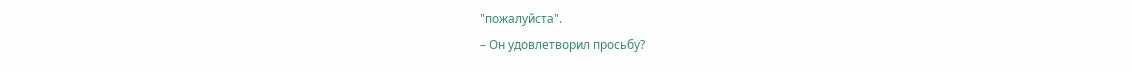"пожалуйста".
– Он удовлетворил просьбу?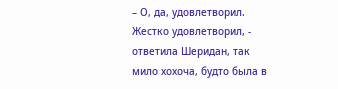– О, да, удовлетворил. Жестко удовлетворил, - ответила Шеридан, так мило хохоча, будто была в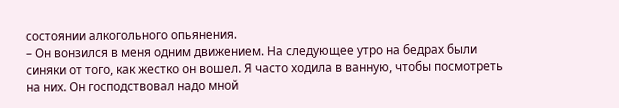состоянии алкогольного опьянения.
– Он вонзился в меня одним движением. На следующее утро на бедрах были синяки от того, как жестко он вошел. Я часто ходила в ванную, чтобы посмотреть на них. Он господствовал надо мной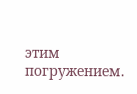этим погружением.